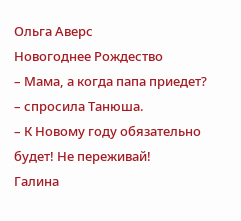Ольга Аверс
Новогоднее Рождество
– Мама, а когда папа приедет? – спросила Танюша.
– К Новому году обязательно будет! Не переживай!
Галина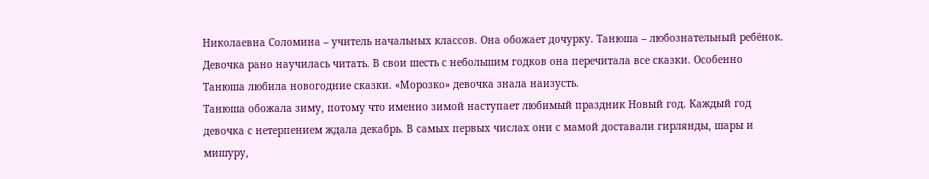Николаевна Соломина – учитель начальных классов. Она обожает дочурку. Танюша – любознательный ребёнок. Девочка рано научилась читать. В свои шесть с небольшим годков она перечитала все сказки. Особенно Танюша любила новогодние сказки. «Морозко» девочка знала наизусть.
Танюша обожала зиму, потому что именно зимой наступает любимый праздник Новый год. Каждый год девочка с нетерпением ждала декабрь. В самых первых числах они с мамой доставали гирлянды, шары и мишуру,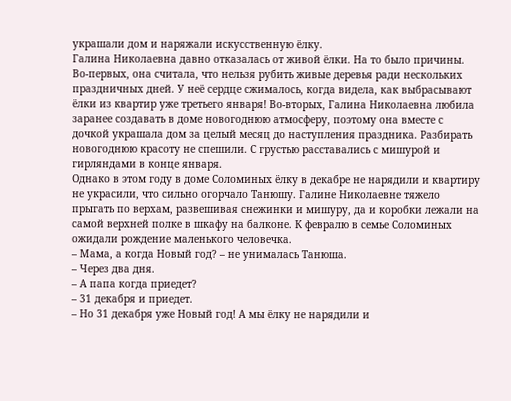украшали дом и наряжали искусственную ёлку.
Галина Николаевна давно отказалась от живой ёлки. На то было причины. Во-первых, она считала, что нельзя рубить живые деревья ради нескольких праздничных дней. У неё сердце сжималось, когда видела, как выбрасывают ёлки из квартир уже третьего января! Во-вторых, Галина Николаевна любила заранее создавать в доме новогоднюю атмосферу, поэтому она вместе с дочкой украшала дом за целый месяц до наступления праздника. Разбирать новогоднюю красоту не спешили. С грустью расставались с мишурой и гирляндами в конце января.
Однако в этом году в доме Соломиных ёлку в декабре не нарядили и квартиру не украсили, что сильно огорчало Танюшу. Галине Николаевне тяжело прыгать по верхам, развешивая снежинки и мишуру, да и коробки лежали на самой верхней полке в шкафу на балконе. К февралю в семье Соломиных ожидали рождение маленького человечка.
– Мама, а когда Новый год? – не унималась Танюша.
– Через два дня.
– А папа когда приедет?
– 31 декабря и приедет.
– Но 31 декабря уже Новый год! А мы ёлку не нарядили и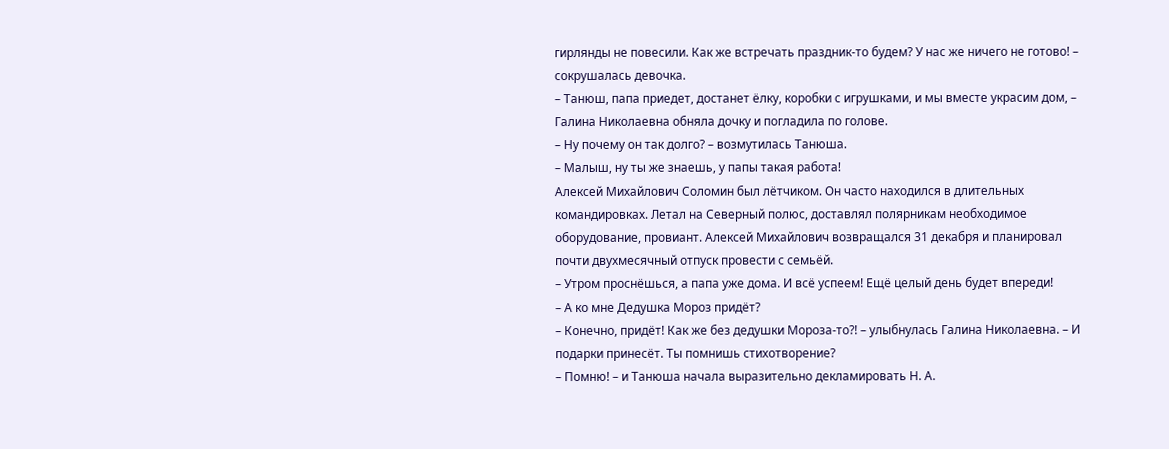гирлянды не повесили. Как же встречать праздник-то будем? У нас же ничего не готово! – сокрушалась девочка.
– Танюш, папа приедет, достанет ёлку, коробки с игрушками, и мы вместе украсим дом, – Галина Николаевна обняла дочку и погладила по голове.
– Ну почему он так долго? – возмутилась Танюша.
– Малыш, ну ты же знаешь, у папы такая работа!
Алексей Михайлович Соломин был лётчиком. Он часто находился в длительных командировках. Летал на Северный полюс, доставлял полярникам необходимое оборудование, провиант. Алексей Михайлович возвращался 31 декабря и планировал почти двухмесячный отпуск провести с семьёй.
– Утром проснёшься, а папа уже дома. И всё успеем! Ещё целый день будет впереди!
– А ко мне Дедушка Мороз придёт?
– Конечно, придёт! Как же без дедушки Мороза-то?! – улыбнулась Галина Николаевна. – И подарки принесёт. Ты помнишь стихотворение?
– Помню! – и Танюша начала выразительно декламировать Н. А.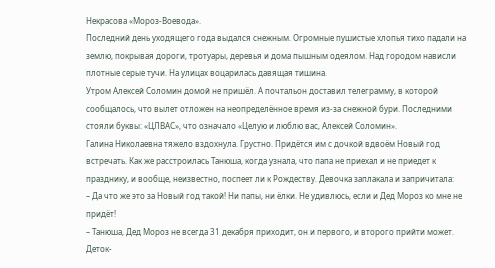Некрасова «Мороз-Воевода».
Последний день уходящего года выдался снежным. Огромные пушистые хлопья тихо падали на землю, покрывая дороги, тротуары, деревья и дома пышным одеялом. Над городом нависли плотные серые тучи. На улицах воцарилась давящая тишина.
Утром Алексей Соломин домой не пришёл. А почтальон доставил телеграмму, в которой сообщалось, что вылет отложен на неопределённое время из-за снежной бури. Последними стояли буквы: «ЦЛВАС», что означало «Целую и люблю вас, Алексей Соломин».
Галина Николаевна тяжело вздохнула. Грустно. Придётся им с дочкой вдвоём Новый год встречать. Как же расстроилась Танюша, когда узнала, что папа не приехал и не приедет к празднику, и вообще, неизвестно, поспеет ли к Рождеству. Девочка заплакала и запричитала:
– Да что же это за Новый год такой! Ни папы, ни ёлки. Не удивлюсь, если и Дед Мороз ко мне не придёт!
– Танюша, Дед Мороз не всегда 31 декабря приходит, он и первого, и второго прийти может. Деток-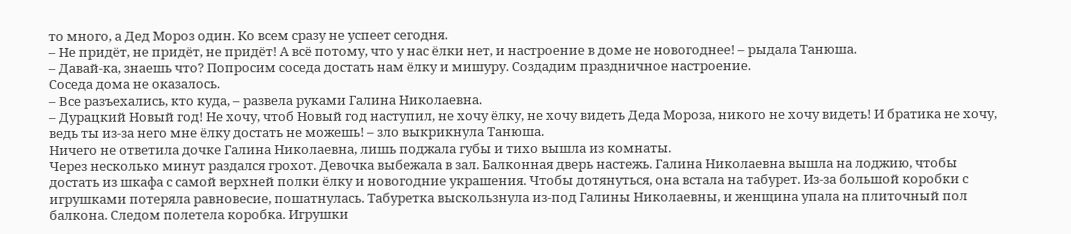то много, а Дед Мороз один. Ко всем сразу не успеет сегодня.
– Не придёт, не придёт, не придёт! А всё потому, что у нас ёлки нет, и настроение в доме не новогоднее! – рыдала Танюша.
– Давай-ка, знаешь что? Попросим соседа достать нам ёлку и мишуру. Создадим праздничное настроение.
Соседа дома не оказалось.
– Все разъехались, кто куда, – развела руками Галина Николаевна.
– Дурацкий Новый год! Не хочу, чтоб Новый год наступил, не хочу ёлку, не хочу видеть Деда Мороза, никого не хочу видеть! И братика не хочу, ведь ты из-за него мне ёлку достать не можешь! – зло выкрикнула Танюша.
Ничего не ответила дочке Галина Николаевна, лишь поджала губы и тихо вышла из комнаты.
Через несколько минут раздался грохот. Девочка выбежала в зал. Балконная дверь настежь. Галина Николаевна вышла на лоджию, чтобы достать из шкафа с самой верхней полки ёлку и новогодние украшения. Чтобы дотянуться, она встала на табурет. Из-за большой коробки с игрушками потеряла равновесие, пошатнулась. Табуретка выскользнула из-под Галины Николаевны, и женщина упала на плиточный пол балкона. Следом полетела коробка. Игрушки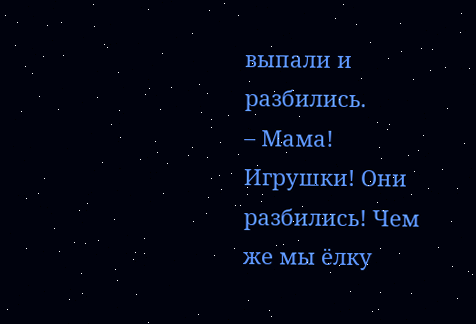выпали и разбились.
– Мама! Игрушки! Они разбились! Чем же мы ёлку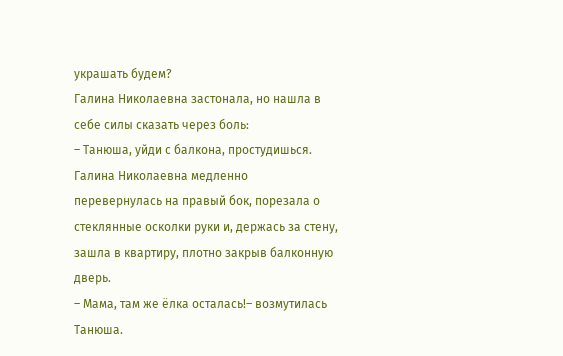украшать будем?
Галина Николаевна застонала, но нашла в себе силы сказать через боль:
– Танюша, уйди с балкона, простудишься.
Галина Николаевна медленно перевернулась на правый бок, порезала о стеклянные осколки руки и, держась за стену, зашла в квартиру, плотно закрыв балконную дверь.
– Мама, там же ёлка осталась!– возмутилась Танюша.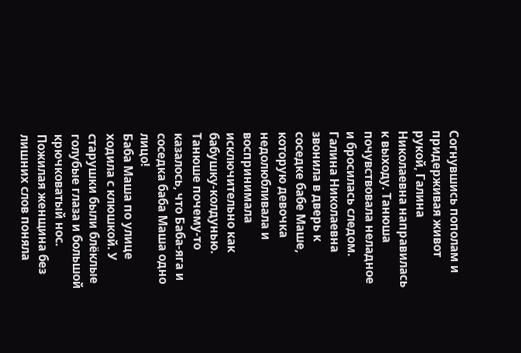Согнувшись пополам и придерживая живот рукой, Галина Николаевна направилась к выходу. Танюша почувствовала неладное и бросилась следом. Галина Николаевна звонила в дверь к соседке бабе Маше, которую девочка недолюбливала и воспринимала исключительно как бабушку-колдунью. Танюше почему-то казалось, что Баба-яга и соседка баба Маша одно лицо!
Баба Маша по улице ходила с клюшкой. У старушки были блёклые голубые глаза и большой крючковатый нос. Пожилая женщина без лишних слов поняла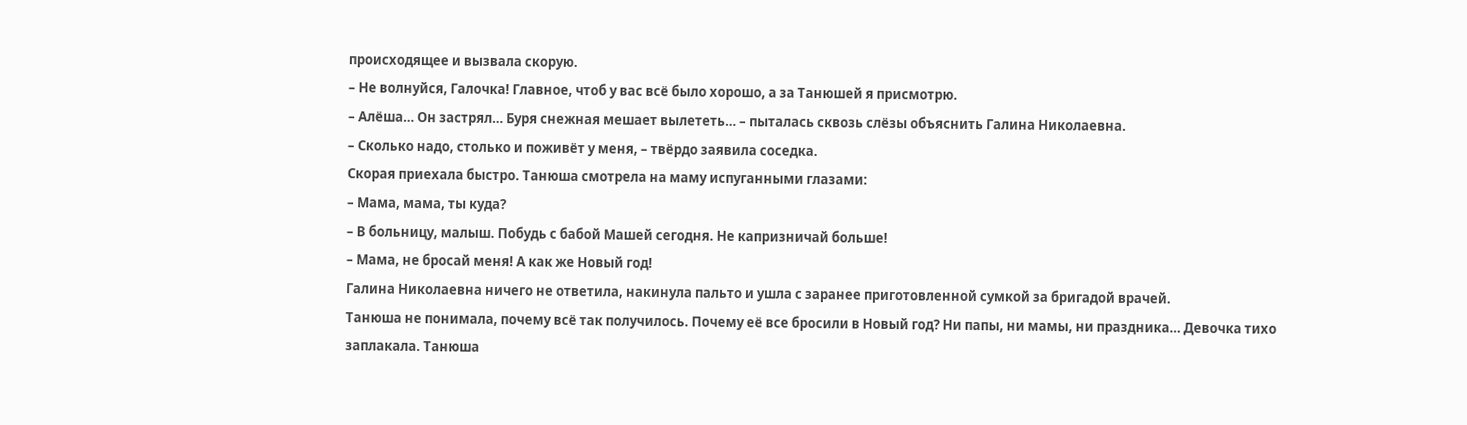происходящее и вызвала скорую.
– Не волнуйся, Галочка! Главное, чтоб у вас всё было хорошо, а за Танюшей я присмотрю.
– Алёша… Он застрял… Буря снежная мешает вылететь… – пыталась сквозь слёзы объяснить Галина Николаевна.
– Сколько надо, столько и поживёт у меня, – твёрдо заявила соседка.
Скорая приехала быстро. Танюша смотрела на маму испуганными глазами:
– Мама, мама, ты куда?
– В больницу, малыш. Побудь с бабой Машей сегодня. Не капризничай больше!
– Мама, не бросай меня! А как же Новый год!
Галина Николаевна ничего не ответила, накинула пальто и ушла с заранее приготовленной сумкой за бригадой врачей.
Танюша не понимала, почему всё так получилось. Почему её все бросили в Новый год? Ни папы, ни мамы, ни праздника… Девочка тихо заплакала. Танюша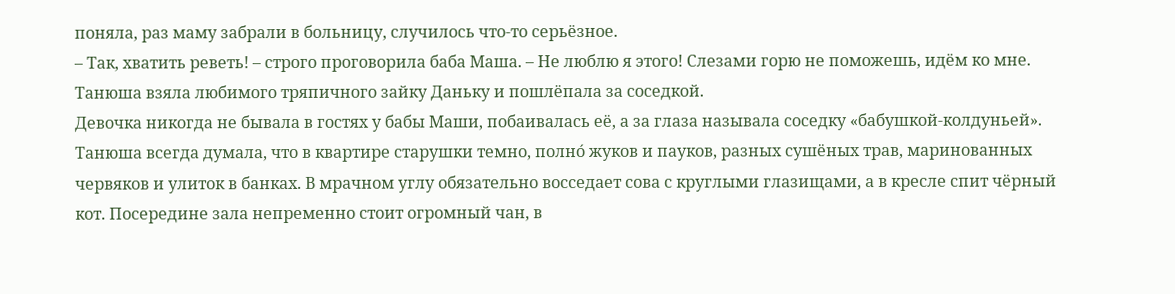поняла, раз маму забрали в больницу, случилось что-то серьёзное.
– Так, хватить реветь! – строго проговорила баба Маша. – Не люблю я этого! Слезами горю не поможешь, идём ко мне.
Танюша взяла любимого тряпичного зайку Даньку и пошлёпала за соседкой.
Девочка никогда не бывала в гостях у бабы Маши, побаивалась её, а за глаза называла соседку «бабушкой-колдуньей». Танюша всегда думала, что в квартире старушки темно, полно́ жуков и пауков, разных сушёных трав, маринованных червяков и улиток в банках. В мрачном углу обязательно восседает сова с круглыми глазищами, а в кресле спит чёрный кот. Посередине зала непременно стоит огромный чан, в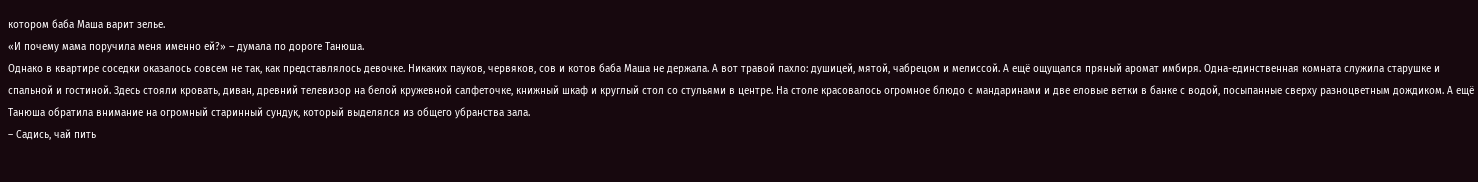котором баба Маша варит зелье.
«И почему мама поручила меня именно ей?» – думала по дороге Танюша.
Однако в квартире соседки оказалось совсем не так, как представлялось девочке. Никаких пауков, червяков, сов и котов баба Маша не держала. А вот травой пахло: душицей, мятой, чабрецом и мелиссой. А ещё ощущался пряный аромат имбиря. Одна-единственная комната служила старушке и спальной и гостиной. Здесь стояли кровать, диван, древний телевизор на белой кружевной салфеточке, книжный шкаф и круглый стол со стульями в центре. На столе красовалось огромное блюдо с мандаринами и две еловые ветки в банке с водой, посыпанные сверху разноцветным дождиком. А ещё Танюша обратила внимание на огромный старинный сундук, который выделялся из общего убранства зала.
– Садись, чай пить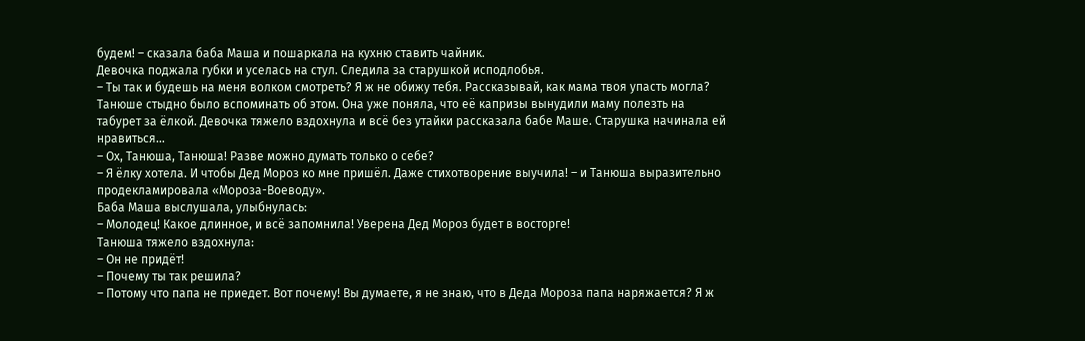будем! – сказала баба Маша и пошаркала на кухню ставить чайник.
Девочка поджала губки и уселась на стул. Следила за старушкой исподлобья.
– Ты так и будешь на меня волком смотреть? Я ж не обижу тебя. Рассказывай, как мама твоя упасть могла?
Танюше стыдно было вспоминать об этом. Она уже поняла, что её капризы вынудили маму полезть на табурет за ёлкой. Девочка тяжело вздохнула и всё без утайки рассказала бабе Маше. Старушка начинала ей нравиться…
– Ох, Танюша, Танюша! Разве можно думать только о себе?
– Я ёлку хотела. И чтобы Дед Мороз ко мне пришёл. Даже стихотворение выучила! – и Танюша выразительно продекламировала «Мороза-Воеводу».
Баба Маша выслушала, улыбнулась:
– Молодец! Какое длинное, и всё запомнила! Уверена Дед Мороз будет в восторге!
Танюша тяжело вздохнула:
– Он не придёт!
– Почему ты так решила?
– Потому что папа не приедет. Вот почему! Вы думаете, я не знаю, что в Деда Мороза папа наряжается? Я ж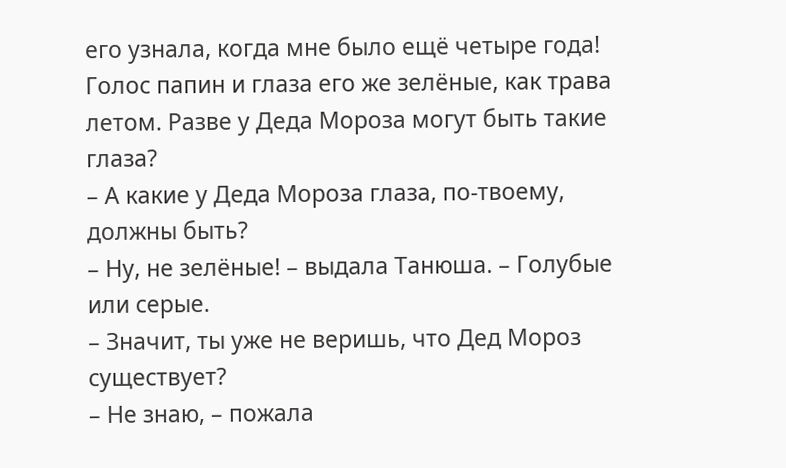его узнала, когда мне было ещё четыре года! Голос папин и глаза его же зелёные, как трава летом. Разве у Деда Мороза могут быть такие глаза?
– А какие у Деда Мороза глаза, по-твоему, должны быть?
– Ну, не зелёные! – выдала Танюша. – Голубые или серые.
– Значит, ты уже не веришь, что Дед Мороз существует?
– Не знаю, – пожала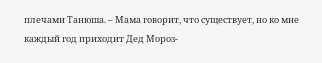плечами Танюша. – Мама говорит, что существует, но ко мне каждый год приходит Дед Мороз-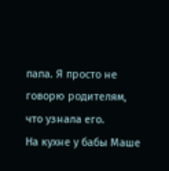папа. Я просто не говорю родителям, что узнала его.
На кухне у бабы Маше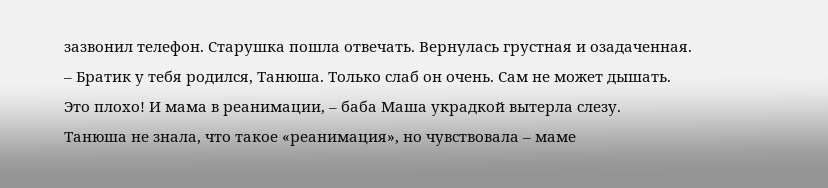зазвонил телефон. Старушка пошла отвечать. Вернулась грустная и озадаченная.
– Братик у тебя родился, Танюша. Только слаб он очень. Сам не может дышать. Это плохо! И мама в реанимации, – баба Маша украдкой вытерла слезу.
Танюша не знала, что такое «реанимация», но чувствовала – маме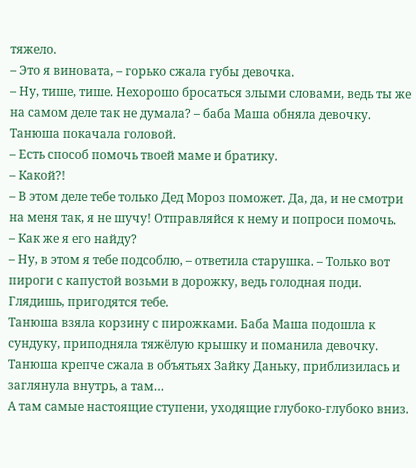тяжело.
– Это я виновата, – горько сжала губы девочка.
– Ну, тише, тише. Нехорошо бросаться злыми словами, ведь ты же на самом деле так не думала? – баба Маша обняла девочку.
Танюша покачала головой.
– Есть способ помочь твоей маме и братику.
– Какой?!
– В этом деле тебе только Дед Мороз поможет. Да, да, и не смотри на меня так, я не шучу! Отправляйся к нему и попроси помочь.
– Как же я его найду?
– Ну, в этом я тебе подсоблю, – ответила старушка. – Только вот пироги с капустой возьми в дорожку, ведь голодная поди. Глядишь, пригодятся тебе.
Танюша взяла корзину с пирожками. Баба Маша подошла к сундуку, приподняла тяжёлую крышку и поманила девочку. Танюша крепче сжала в объятьях Зайку Даньку, приблизилась и заглянула внутрь, а там…
А там самые настоящие ступени, уходящие глубоко-глубоко вниз.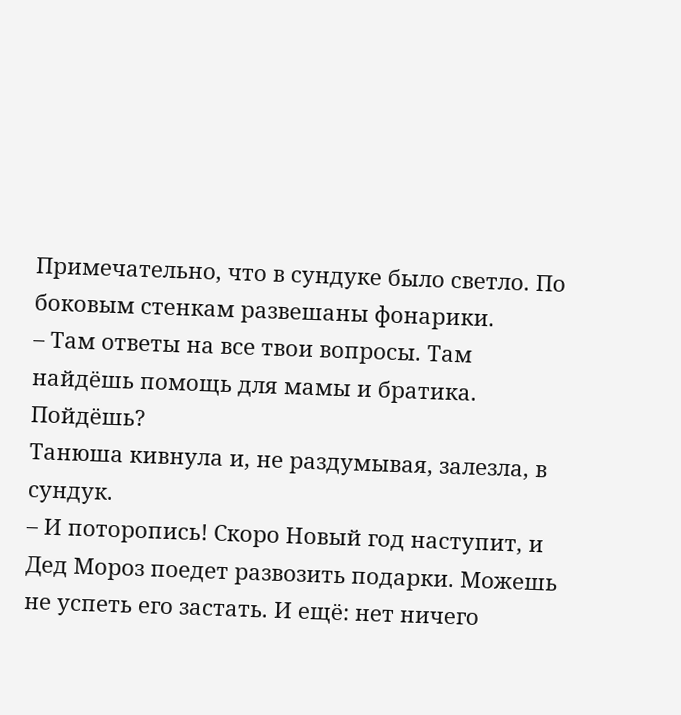Примечательно, что в сундуке было светло. По боковым стенкам развешаны фонарики.
– Там ответы на все твои вопросы. Там найдёшь помощь для мамы и братика. Пойдёшь?
Танюша кивнула и, не раздумывая, залезла, в сундук.
– И поторопись! Скоро Новый год наступит, и Дед Мороз поедет развозить подарки. Можешь не успеть его застать. И ещё: нет ничего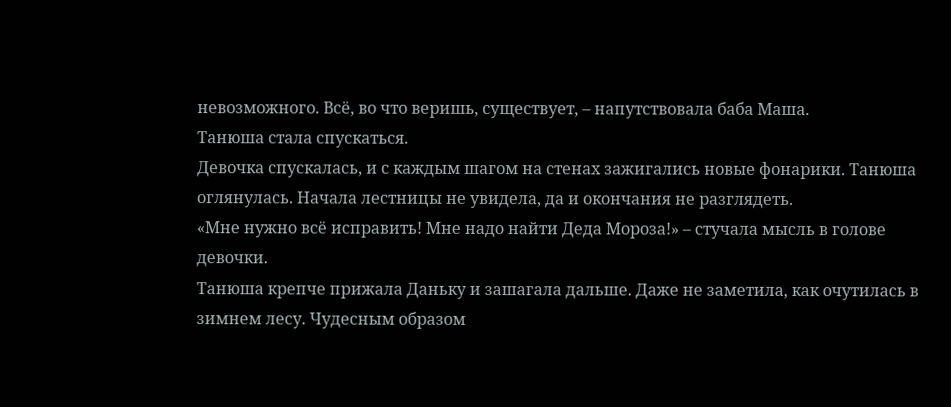невозможного. Всё, во что веришь, существует, – напутствовала баба Маша.
Танюша стала спускаться.
Девочка спускалась, и с каждым шагом на стенах зажигались новые фонарики. Танюша оглянулась. Начала лестницы не увидела, да и окончания не разглядеть.
«Мне нужно всё исправить! Мне надо найти Деда Мороза!» – стучала мысль в голове девочки.
Танюша крепче прижала Даньку и зашагала дальше. Даже не заметила, как очутилась в зимнем лесу. Чудесным образом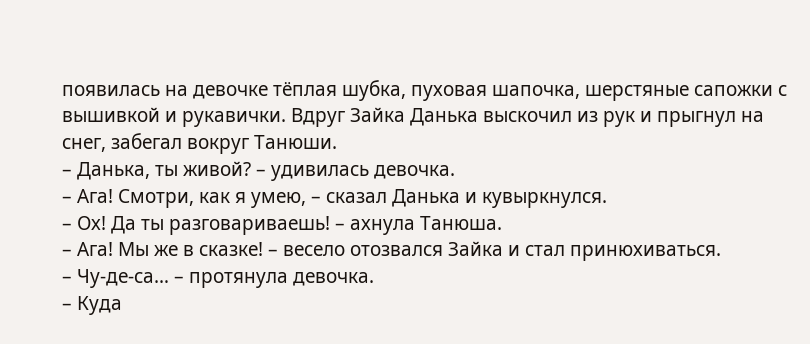появилась на девочке тёплая шубка, пуховая шапочка, шерстяные сапожки с вышивкой и рукавички. Вдруг Зайка Данька выскочил из рук и прыгнул на снег, забегал вокруг Танюши.
– Данька, ты живой? – удивилась девочка.
– Ага! Смотри, как я умею, – сказал Данька и кувыркнулся.
– Ох! Да ты разговариваешь! – ахнула Танюша.
– Ага! Мы же в сказке! – весело отозвался Зайка и стал принюхиваться.
– Чу-де-са… – протянула девочка.
– Куда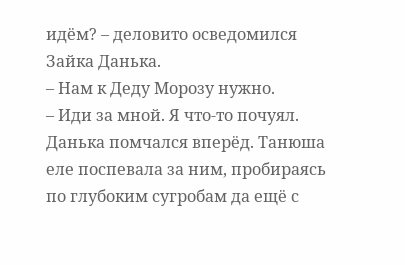идём? – деловито осведомился Зайка Данька.
– Нам к Деду Морозу нужно.
– Иди за мной. Я что-то почуял.
Данька помчался вперёд. Танюша еле поспевала за ним, пробираясь по глубоким сугробам да ещё с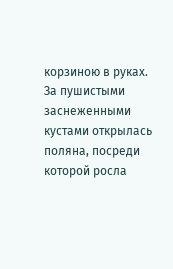корзиною в руках.
За пушистыми заснеженными кустами открылась поляна, посреди которой росла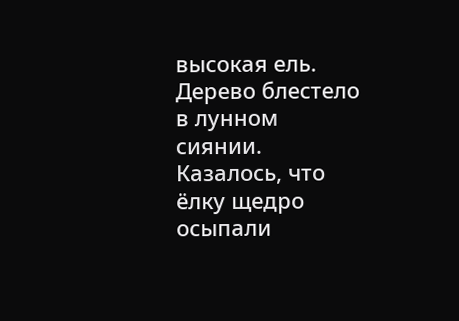высокая ель. Дерево блестело в лунном сиянии. Казалось, что ёлку щедро осыпали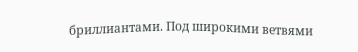бриллиантами. Под широкими ветвями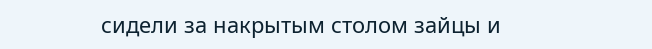сидели за накрытым столом зайцы и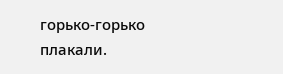горько-горько плакали.